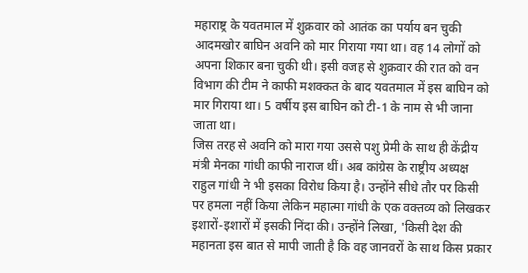महाराष्ट्र के यवतमाल में शुक्रवार को आतंक का पर्याय बन चुकी आदमखोर बाघिन अवनि को मार गिराया गया था। वह 14 लोगों को अपना शिकार बना चुकी थी। इसी वजह से शुक्रवार की रात को वन विभाग की टीम ने काफी मशक्कत के बाद यवतमाल में इस बाघिन को मार गिराया था। 5 वर्षीय इस बाघिन को टी-1 के नाम से भी जाना जाता था।
जिस तरह से अवनि को मारा गया उससे पशु प्रेमी के साथ ही केंद्रीय मंत्री मेनका गांधी काफी नाराज थीं। अब कांग्रेस के राष्ट्रीय अध्यक्ष
राहुल गांधी ने भी इसका विरोध किया है। उन्होंने सीधे तौर पर किसी पर हमला नहीं किया लेकिन महात्मा गांधी के एक वक्तव्य को लिखकर इशारों-इशारों में इसकी निंदा की। उन्होंने लिखा, 'किसी देश की महानता इस बात से मापी जाती है कि वह जानवरों के साथ किस प्रकार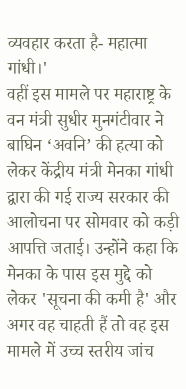व्यवहार करता है- महात्मा गांधी।'
वहीं इस मामले पर महाराष्ट्र के वन मंत्री सुधीर मुनगंटीवार ने बाघिन ‘अवनि’ की हत्या को लेकर केंद्रीय मंत्री मेनका गांधी द्वारा की गई राज्य सरकार की आलोचना पर सोमवार को कड़ी आपत्ति जताई। उन्होंने कहा कि मेनका के पास इस मुद्दे को लेकर 'सूचना की कमी है' और अगर वह चाहती हैं तो वह इस मामले में उच्च स्तरीय जांच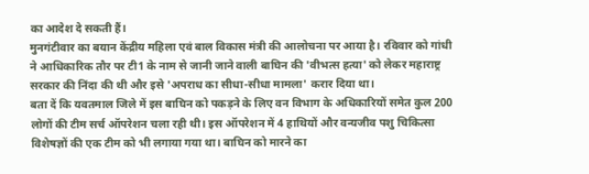का आदेश दे सकती हैं।
मुनगंटीवार का बयान केंद्रीय महिला एवं बाल विकास मंत्री की आलोचना पर आया है। रविवार को गांधी ने आधिकारिक तौर पर टी1 के नाम से जानी जाने वाली बाघिन की 'वीभत्स हत्या' को लेकर महाराष्ट्र सरकार की निंदा की थी और इसे 'अपराध का सीधा-सीधा मामला' करार दिया था।
बता दें कि यवतमाल जिले में इस बाघिन को पकड़ने के लिए वन विभाग के अधिकारियों समेत कुल 200 लोगों की टीम सर्च ऑपरेशन चला रही थी। इस ऑपरेशन में 4 हाथियों और वन्यजीव पशु चिकित्सा विशेषज्ञों की एक टीम को भी लगाया गया था। बाघिन को मारने का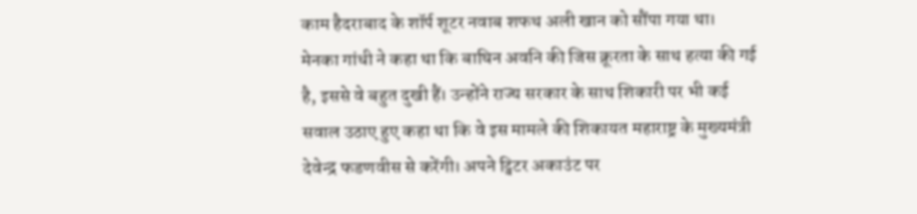काम हैदराबाद के शॉर्प शूटर नवाब शफथ अली खान को सौंपा गया था।
मेनका गांधी ने कहा था कि बाघिन अवनि की जिस क्रूरता के साथ हत्या की गई है, इससे वे बहुत दुखी हैं। उन्होंने राज्य सरकार के साथ शिकारी पर भी कई सवाल उठाए हुए कहा था कि वे इस मामले की शिकायत महाराष्ट्र के मुख्यमंत्री देवेन्द्र फडणवीस से करेंगी। अपने ट्विटर अकाउंट पर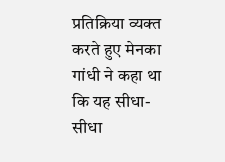प्रतिक्रिया व्यक्त करते हुए मेनका गांधी ने कहा था कि यह सीधा-सीधा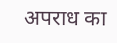अपराध का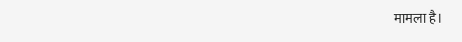मामला है।